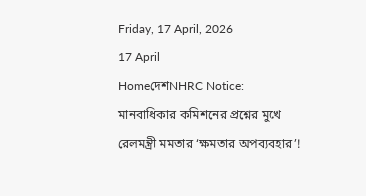Friday, 17 April, 2026
17 April
HomeদেশNHRC Notice: মানবাধিকার কমিশনের প্রশ্নের মুখে রেলমন্ত্রী মমতার ‘ক্ষমতার অপব্যবহার’!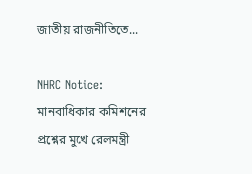জাতীয় রাজনীতিতে...

NHRC Notice: মানবাধিকার কমিশনের প্রশ্নের মুখে রেলমন্ত্রী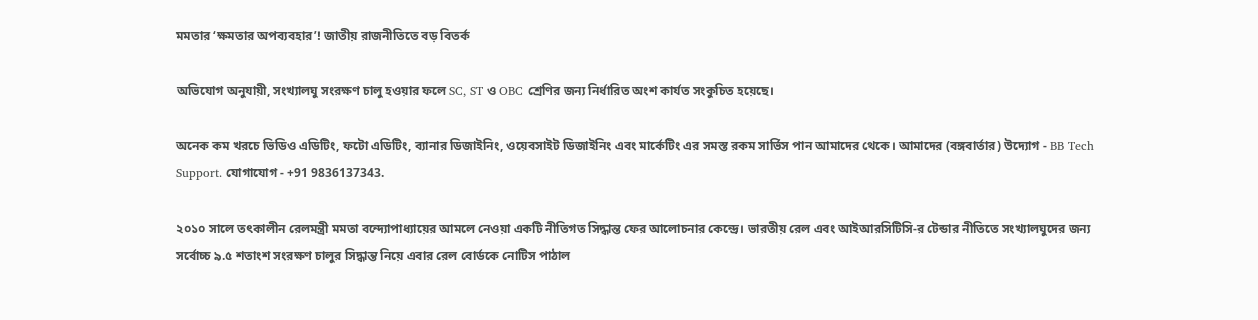মমতার ‘ক্ষমতার অপব্যবহার’! জাতীয় রাজনীতিতে বড় বিতর্ক

অভিযোগ অনুযায়ী, সংখ্যালঘু সংরক্ষণ চালু হওয়ার ফলে SC, ST ও OBC শ্রেণির জন্য নির্ধারিত অংশ কার্যত সংকুচিত হয়েছে।

অনেক কম খরচে ভিডিও এডিটিং, ফটো এডিটিং, ব্যানার ডিজাইনিং, ওয়েবসাইট ডিজাইনিং এবং মার্কেটিং এর সমস্ত রকম সার্ভিস পান আমাদের থেকে। আমাদের (বঙ্গবার্তার) উদ্যোগ - BB Tech Support. যোগাযোগ - +91 9836137343.

২০১০ সালে তৎকালীন রেলমন্ত্রী মমতা বন্দ্যোপাধ্যায়ের আমলে নেওয়া একটি নীতিগত সিদ্ধান্ত ফের আলোচনার কেন্দ্রে। ভারতীয় রেল এবং আইআরসিটিসি-র টেন্ডার নীতিতে সংখ্যালঘুদের জন্য সর্বোচ্চ ৯.৫ শতাংশ সংরক্ষণ চালুর সিদ্ধান্ত নিয়ে এবার রেল বোর্ডকে নোটিস পাঠাল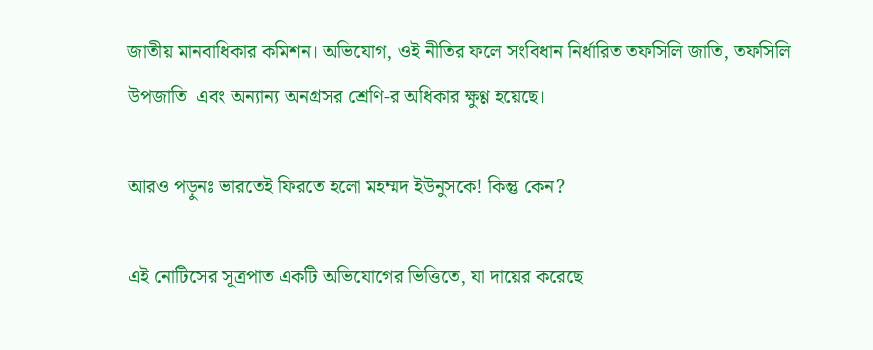জাতীয় মানবাধিকার কমিশন। অভিযোগ, ওই নীতির ফলে সংবিধান নির্ধারিত তফসিলি জাতি, তফসিলি উপজাতি  এবং অন্যান্য অনগ্রসর শ্রেণি-র অধিকার ক্ষুণ্ণ হয়েছে।

আরও পড়ুনঃ ভারতেই ফিরতে হলো মহম্মদ ইউনুসকে! কিন্তু কেন?

এই নোটিসের সূত্রপাত একটি অভিযোগের ভিত্তিতে, যা দায়ের করেছে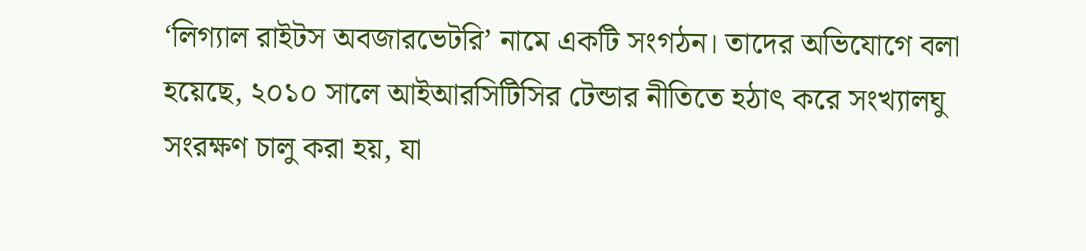‘লিগ্যাল রাইটস অবজারভেটরি’ নামে একটি সংগঠন। তাদের অভিযোগে বলা হয়েছে, ২০১০ সালে আইআরসিটিসির টেন্ডার নীতিতে হঠাৎ করে সংখ্যালঘু সংরক্ষণ চালু করা হয়, যা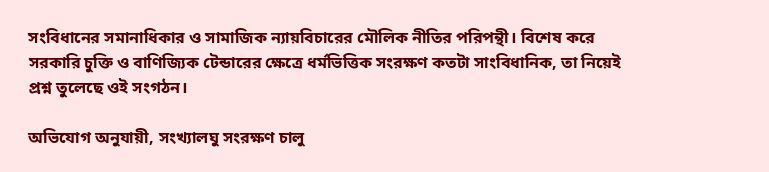সংবিধানের সমানাধিকার ও সামাজিক ন্যায়বিচারের মৌলিক নীতির পরিপন্থী। বিশেষ করে সরকারি চুক্তি ও বাণিজ্যিক টেন্ডারের ক্ষেত্রে ধর্মভিত্তিক সংরক্ষণ কতটা সাংবিধানিক, তা নিয়েই প্রশ্ন তুলেছে ওই সংগঠন।

অভিযোগ অনুযায়ী, সংখ্যালঘু সংরক্ষণ চালু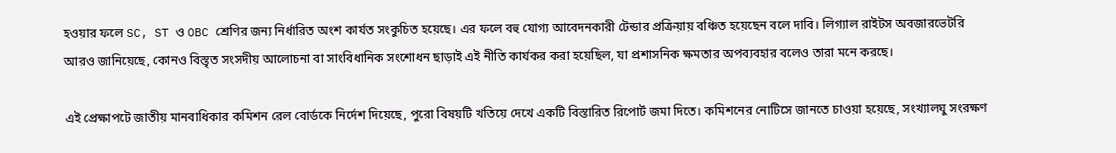হওয়ার ফলে SC, ST ও OBC শ্রেণির জন্য নির্ধারিত অংশ কার্যত সংকুচিত হয়েছে। এর ফলে বহু যোগ্য আবেদনকারী টেন্ডার প্রক্রিয়ায় বঞ্চিত হয়েছেন বলে দাবি। লিগ্যাল রাইটস অবজারভেটরি আরও জানিয়েছে, কোনও বিস্তৃত সংসদীয় আলোচনা বা সাংবিধানিক সংশোধন ছাড়াই এই নীতি কার্যকর করা হয়েছিল, যা প্রশাসনিক ক্ষমতার অপব্যবহার বলেও তারা মনে করছে।

এই প্রেক্ষাপটে জাতীয় মানবাধিকার কমিশন রেল বোর্ডকে নির্দেশ দিয়েছে, পুরো বিষয়টি খতিয়ে দেখে একটি বিস্তারিত রিপোর্ট জমা দিতে। কমিশনের নোটিসে জানতে চাওয়া হয়েছে, সংখ্যালঘু সংরক্ষণ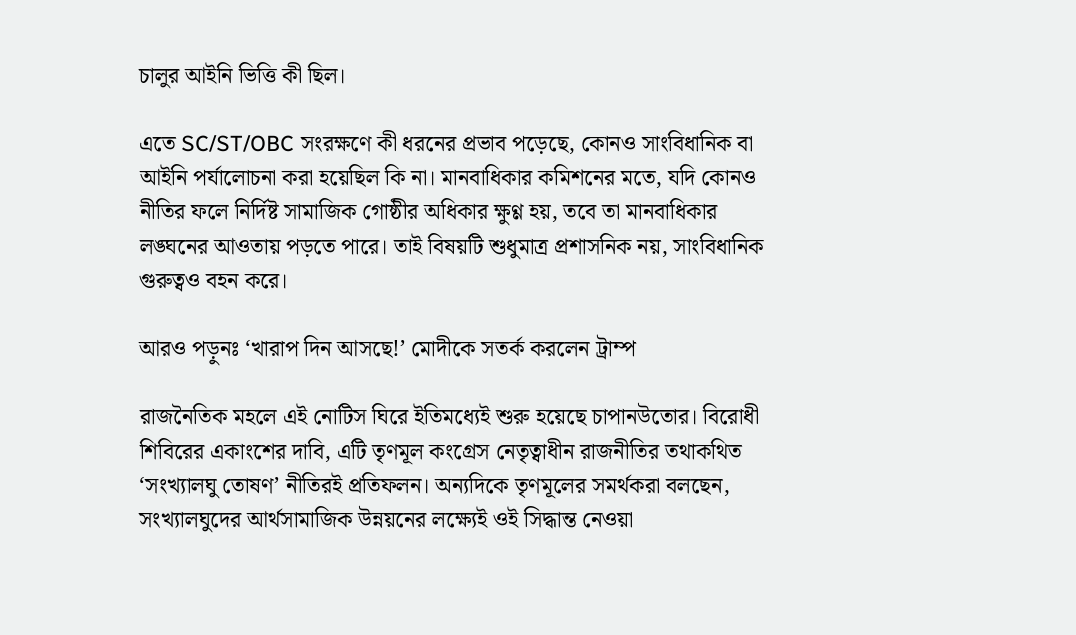চালুর আইনি ভিত্তি কী ছিল।

এতে SC/ST/OBC সংরক্ষণে কী ধরনের প্রভাব পড়েছে, কোনও সাংবিধানিক বা আইনি পর্যালোচনা করা হয়েছিল কি না। মানবাধিকার কমিশনের মতে, যদি কোনও নীতির ফলে নির্দিষ্ট সামাজিক গোষ্ঠীর অধিকার ক্ষুণ্ণ হয়, তবে তা মানবাধিকার লঙ্ঘনের আওতায় পড়তে পারে। তাই বিষয়টি শুধুমাত্র প্রশাসনিক নয়, সাংবিধানিক গুরুত্বও বহন করে।

আরও পড়ুনঃ ‘খারাপ দিন আসছে!’ মোদীকে সতর্ক করলেন ট্রাম্প

রাজনৈতিক মহলে এই নোটিস ঘিরে ইতিমধ্যেই শুরু হয়েছে চাপানউতোর। বিরোধী শিবিরের একাংশের দাবি, এটি তৃণমূল কংগ্রেস নেতৃত্বাধীন রাজনীতির তথাকথিত ‘সংখ্যালঘু তোষণ’ নীতিরই প্রতিফলন। অন্যদিকে তৃণমূলের সমর্থকরা বলছেন, সংখ্যালঘুদের আর্থসামাজিক উন্নয়নের লক্ষ্যেই ওই সিদ্ধান্ত নেওয়া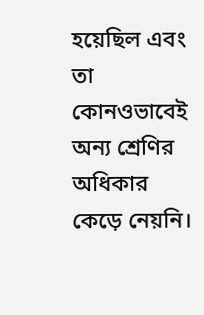হয়েছিল এবং তা কোনওভাবেই অন্য শ্রেণির অধিকার কেড়ে নেয়নি।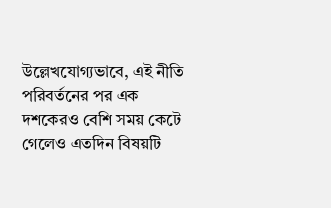উল্লেখযোগ্যভাবে, এই নীতি পরিবর্তনের পর এক দশকেরও বেশি সময় কেটে গেলেও এতদিন বিষয়টি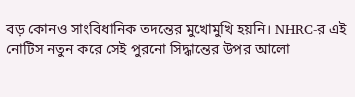বড় কোনও সাংবিধানিক তদন্তের মুখোমুখি হয়নি। NHRC-র এই নোটিস নতুন করে সেই পুরনো সিদ্ধান্তের উপর আলো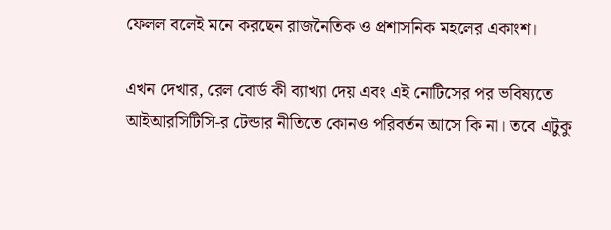ফেলল বলেই মনে করছেন রাজনৈতিক ও প্রশাসনিক মহলের একাংশ।

এখন দেখার, রেল বোর্ড কী ব্যাখ্যা দেয় এবং এই নোটিসের পর ভবিষ্যতে আইআরসিটিসি-র টেন্ডার নীতিতে কোনও পরিবর্তন আসে কি না। তবে এটুকু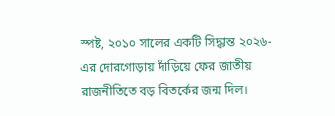স্পষ্ট, ২০১০ সালের একটি সিদ্ধান্ত ২০২৬-এর দোরগোড়ায় দাঁড়িয়ে ফের জাতীয় রাজনীতিতে বড় বিতর্কের জন্ম দিল।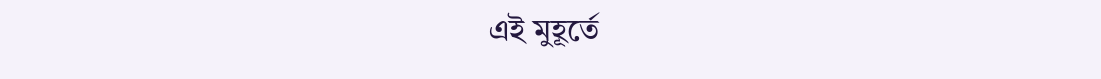এই মুহূর্তে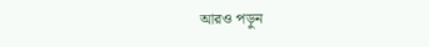আরও পড়ুন